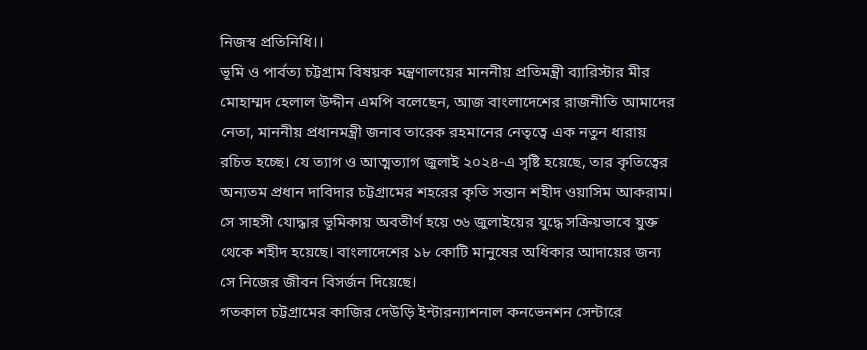নিজস্ব প্রতিনিধি।।
ভূমি ও পার্বত্য চট্টগ্রাম বিষয়ক মন্ত্রণালয়ের মাননীয় প্রতিমন্ত্রী ব্যারিস্টার মীর মোহাম্মদ হেলাল উদ্দীন এমপি বলেছেন, আজ বাংলাদেশের রাজনীতি আমাদের নেতা, মাননীয় প্রধানমন্ত্রী জনাব তারেক রহমানের নেতৃত্বে এক নতুন ধারায় রচিত হচ্ছে। যে ত্যাগ ও আত্মত্যাগ জুলাই ২০২৪-এ সৃষ্টি হয়েছে, তার কৃতিত্বের অন্যতম প্রধান দাবিদার চট্টগ্রামের শহরের কৃতি সন্তান শহীদ ওয়াসিম আকরাম। সে সাহসী যোদ্ধার ভূমিকায় অবতীর্ণ হয়ে ৩৬ জুলাইয়ের যুদ্ধে সক্রিয়ভাবে যুক্ত থেকে শহীদ হয়েছে। বাংলাদেশের ১৮ কোটি মানুষের অধিকার আদায়ের জন্য সে নিজের জীবন বিসর্জন দিয়েছে।
গতকাল চট্টগ্রামের কাজির দেউড়ি ইন্টারন্যাশনাল কনভেনশন সেন্টারে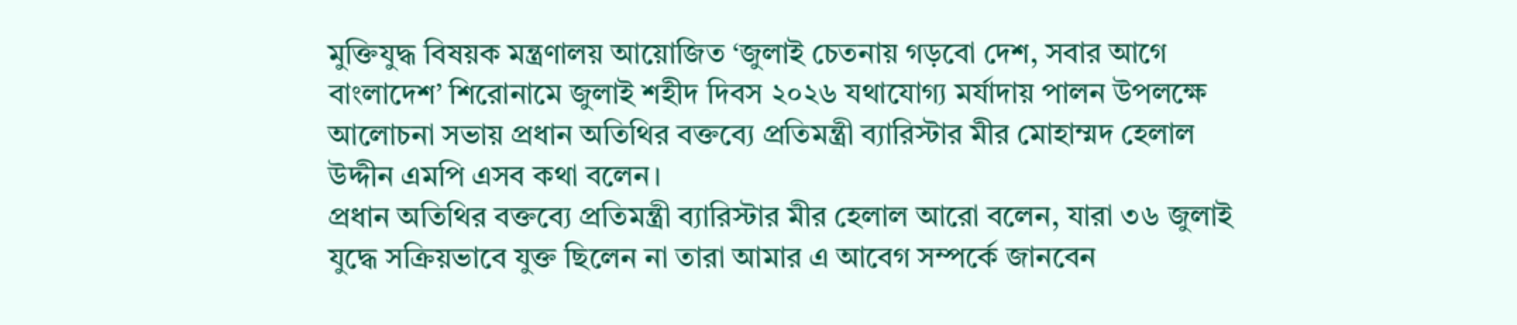মুক্তিযুদ্ধ বিষয়ক মন্ত্রণালয় আয়োজিত ‘জুলাই চেতনায় গড়বো দেশ, সবার আগে বাংলাদেশ’ শিরোনামে জুলাই শহীদ দিবস ২০২৬ যথাযোগ্য মর্যাদায় পালন উপলক্ষে আলোচনা সভায় প্রধান অতিথির বক্তব্যে প্রতিমন্ত্রী ব্যারিস্টার মীর মোহাম্মদ হেলাল উদ্দীন এমপি এসব কথা বলেন।
প্রধান অতিথির বক্তব্যে প্রতিমন্ত্রী ব্যারিস্টার মীর হেলাল আরো বলেন, যারা ৩৬ জুলাই যুদ্ধে সক্রিয়ভাবে যুক্ত ছিলেন না তারা আমার এ আবেগ সম্পর্কে জানবেন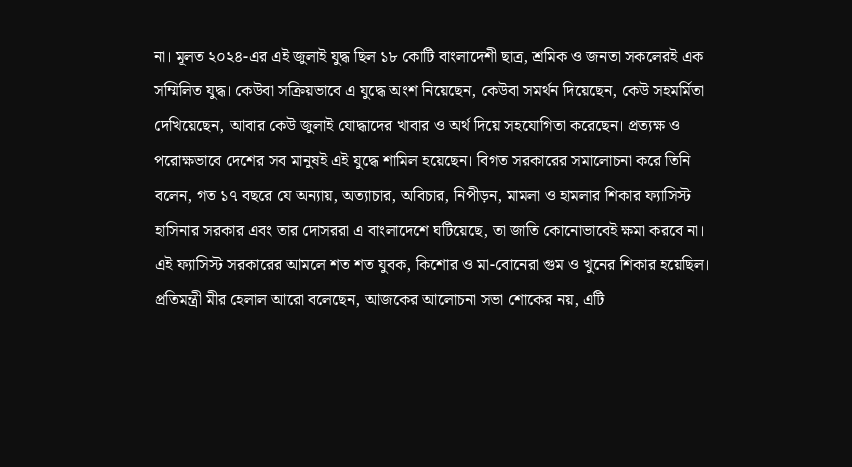না। মূলত ২০২৪-এর এই জুলাই যুদ্ধ ছিল ১৮ কোটি বাংলাদেশী ছাত্র, শ্রমিক ও জনতা সকলেরই এক সম্মিলিত যুদ্ধ। কেউবা সক্রিয়ভাবে এ যুদ্ধে অংশ নিয়েছেন, কেউবা সমর্থন দিয়েছেন, কেউ সহমর্মিতা দেখিয়েছেন, আবার কেউ জুলাই যোদ্ধাদের খাবার ও অর্থ দিয়ে সহযোগিতা করেছেন। প্রত্যক্ষ ও পরোক্ষভাবে দেশের সব মানুষই এই যুদ্ধে শামিল হয়েছেন। বিগত সরকারের সমালোচনা করে তিনি বলেন, গত ১৭ বছরে যে অন্যায়, অত্যাচার, অবিচার, নিপীড়ন, মামলা ও হামলার শিকার ফ্যাসিস্ট হাসিনার সরকার এবং তার দোসররা এ বাংলাদেশে ঘটিয়েছে, তা জাতি কোনোভাবেই ক্ষমা করবে না। এই ফ্যাসিস্ট সরকারের আমলে শত শত যুবক, কিশোর ও মা-বোনেরা গুম ও খুনের শিকার হয়েছিল।
প্রতিমন্ত্রী মীর হেলাল আরো বলেছেন, আজকের আলোচনা সভা শোকের নয়, এটি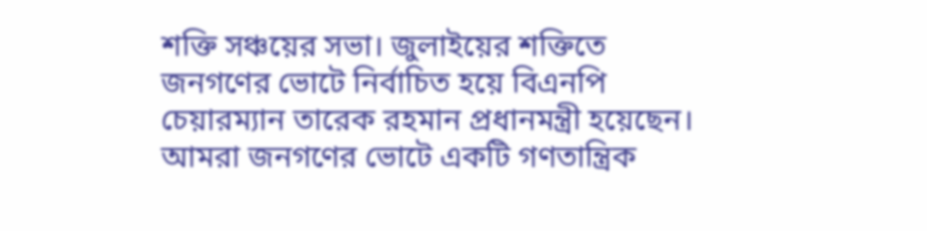শক্তি সঞ্চয়ের সভা। জুলাইয়ের শক্তিতে জনগণের ভোটে নির্বাচিত হয়ে বিএনপি চেয়ারম্যান তারেক রহমান প্রধানমন্ত্রী হয়েছেন। আমরা জনগণের ভোটে একটি গণতান্ত্রিক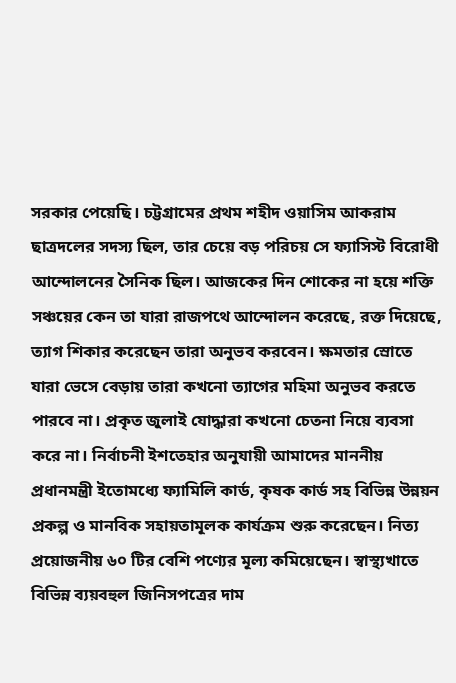সরকার পেয়েছি। চট্টগ্রামের প্রথম শহীদ ওয়াসিম আকরাম ছাত্রদলের সদস্য ছিল, তার চেয়ে বড় পরিচয় সে ফ্যাসিস্ট বিরোধী আন্দোলনের সৈনিক ছিল। আজকের দিন শোকের না হয়ে শক্তি সঞ্চয়ের কেন তা যারা রাজপথে আন্দোলন করেছে, রক্ত দিয়েছে, ত্যাগ শিকার করেছেন তারা অনুভব করবেন। ক্ষমতার স্রোতে যারা ভেসে বেড়ায় তারা কখনো ত্যাগের মহিমা অনুভব করতে পারবে না। প্রকৃত জুলাই যোদ্ধারা কখনো চেতনা নিয়ে ব্যবসা করে না। নির্বাচনী ইশতেহার অনুযায়ী আমাদের মাননীয় প্রধানমন্ত্রী ইতোমধ্যে ফ্যামিলি কার্ড, কৃষক কার্ড সহ বিভিন্ন উন্নয়ন প্রকল্প ও মানবিক সহায়তামূলক কার্যক্রম শুরু করেছেন। নিত্য প্রয়োজনীয় ৬০ টির বেশি পণ্যের মূল্য কমিয়েছেন। স্বাস্থ্যখাতে বিভিন্ন ব্যয়বহুল জিনিসপত্রের দাম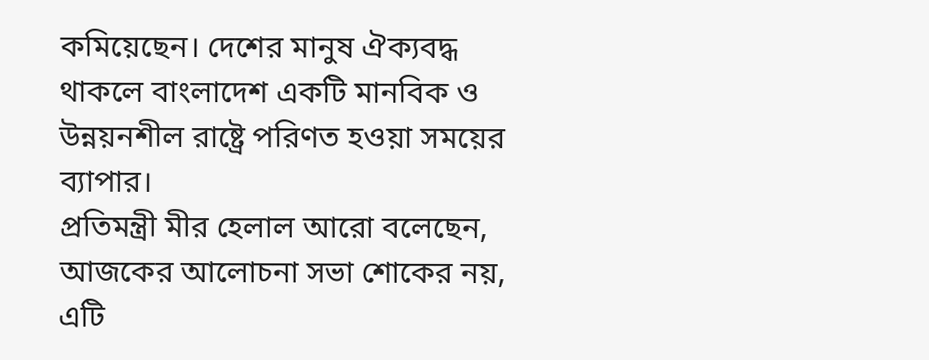কমিয়েছেন। দেশের মানুষ ঐক্যবদ্ধ থাকলে বাংলাদেশ একটি মানবিক ও উন্নয়নশীল রাষ্ট্রে পরিণত হওয়া সময়ের ব্যাপার।
প্রতিমন্ত্রী মীর হেলাল আরো বলেছেন, আজকের আলোচনা সভা শোকের নয়, এটি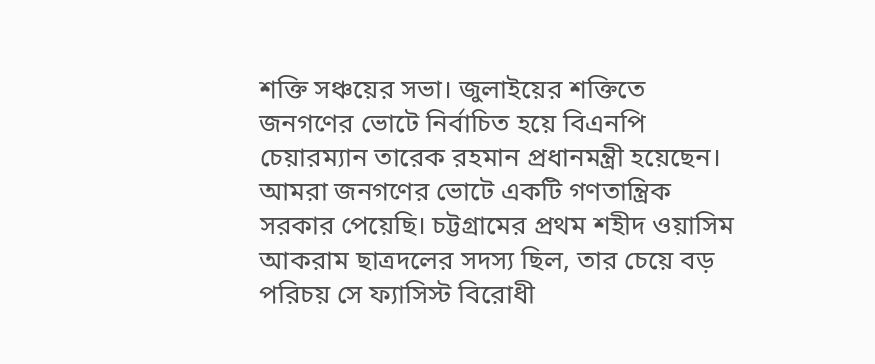শক্তি সঞ্চয়ের সভা। জুলাইয়ের শক্তিতে জনগণের ভোটে নির্বাচিত হয়ে বিএনপি চেয়ারম্যান তারেক রহমান প্রধানমন্ত্রী হয়েছেন। আমরা জনগণের ভোটে একটি গণতান্ত্রিক সরকার পেয়েছি। চট্টগ্রামের প্রথম শহীদ ওয়াসিম আকরাম ছাত্রদলের সদস্য ছিল, তার চেয়ে বড় পরিচয় সে ফ্যাসিস্ট বিরোধী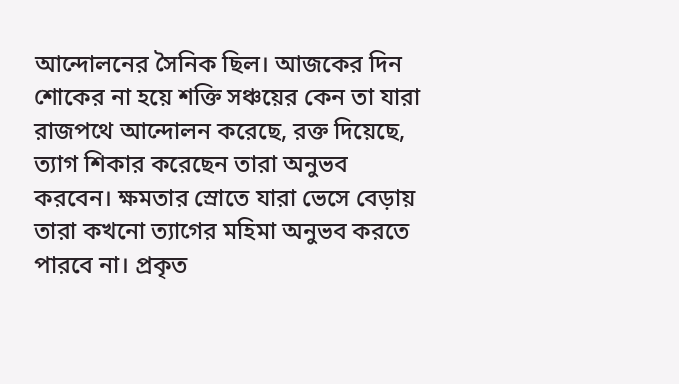আন্দোলনের সৈনিক ছিল। আজকের দিন শোকের না হয়ে শক্তি সঞ্চয়ের কেন তা যারা রাজপথে আন্দোলন করেছে, রক্ত দিয়েছে, ত্যাগ শিকার করেছেন তারা অনুভব করবেন। ক্ষমতার স্রোতে যারা ভেসে বেড়ায় তারা কখনো ত্যাগের মহিমা অনুভব করতে পারবে না। প্রকৃত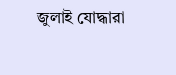জুলাই যোদ্ধারা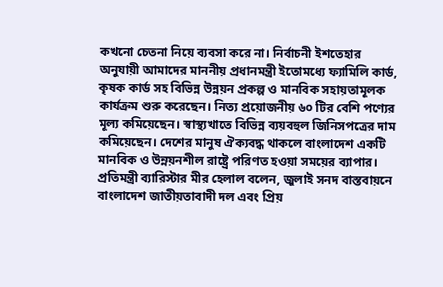কখনো চেতনা নিয়ে ব্যবসা করে না। নির্বাচনী ইশতেহার অনুযায়ী আমাদের মাননীয় প্রধানমন্ত্রী ইতোমধ্যে ফ্যামিলি কার্ড, কৃষক কার্ড সহ বিভিন্ন উন্নয়ন প্রকল্প ও মানবিক সহায়তামূলক কার্যক্রম শুরু করেছেন। নিত্য প্রয়োজনীয় ৬০ টির বেশি পণ্যের মূল্য কমিয়েছেন। স্বাস্থ্যখাতে বিভিন্ন ব্যয়বহুল জিনিসপত্রের দাম কমিয়েছেন। দেশের মানুষ ঐক্যবদ্ধ থাকলে বাংলাদেশ একটি মানবিক ও উন্নয়নশীল রাষ্ট্রে পরিণত হওয়া সময়ের ব্যাপার।
প্রতিমন্ত্রী ব্যারিস্টার মীর হেলাল বলেন, জুলাই সনদ বাস্তবায়নে বাংলাদেশ জাতীয়তাবাদী দল এবং প্রিয়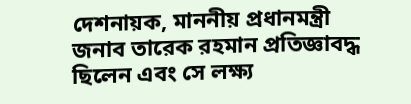দেশনায়ক, মাননীয় প্রধানমন্ত্রী জনাব তারেক রহমান প্রতিজ্ঞাবদ্ধ ছিলেন এবং সে লক্ষ্য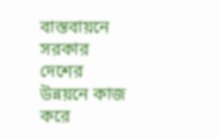বাস্তবায়নে সরকার দেশের উন্নয়নে কাজ করে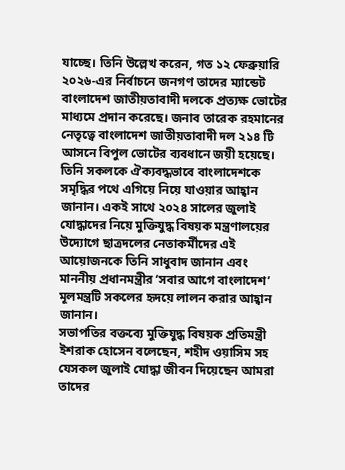যাচ্ছে। তিনি উল্লেখ করেন, গত ১২ ফেব্রুয়ারি ২০২৬-এর নির্বাচনে জনগণ তাদের ম্যান্ডেট বাংলাদেশ জাতীয়তাবাদী দলকে প্রত্যক্ষ ভোটের মাধ্যমে প্রদান করেছে। জনাব তারেক রহমানের নেতৃত্বে বাংলাদেশ জাতীয়তাবাদী দল ২১৪ টি আসনে বিপুল ভোটের ব্যবধানে জয়ী হয়েছে। তিনি সকলকে ঐক্যবদ্ধভাবে বাংলাদেশকে সমৃদ্ধির পথে এগিয়ে নিয়ে যাওয়ার আহ্বান জানান। একই সাথে ২০২৪ সালের জুলাই যোদ্ধাদের নিয়ে মুক্তিযুদ্ধ বিষয়ক মন্ত্রণালয়ের উদ্যোগে ছাত্রদলের নেতাকর্মীদের এই আয়োজনকে তিনি সাধুবাদ জানান এবং মাননীয় প্রধানমন্ত্রীর ‘সবার আগে বাংলাদেশ’ মূলমন্ত্রটি সকলের হৃদয়ে লালন করার আহ্বান জানান।
সভাপতির বক্তব্যে মুক্তিযুদ্ধ বিষয়ক প্রতিমন্ত্রী ইশরাক হোসেন বলেছেন, শহীদ ওয়াসিম সহ যেসকল জুলাই যোদ্ধা জীবন দিয়েছেন আমরা তাদের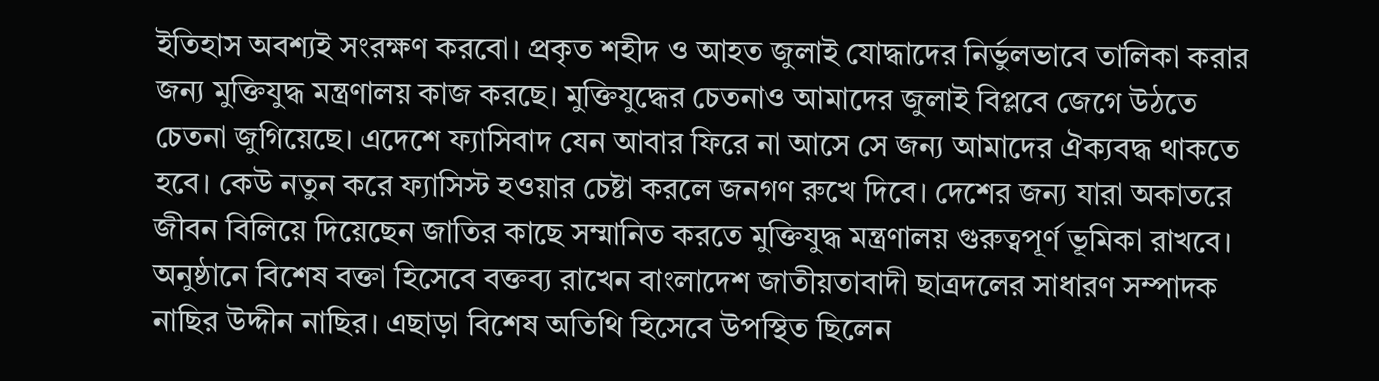ইতিহাস অবশ্যই সংরক্ষণ করবো। প্রকৃত শহীদ ও আহত জুলাই যোদ্ধাদের নির্ভুলভাবে তালিকা করার জন্য মুক্তিযুদ্ধ মন্ত্রণালয় কাজ করছে। মুক্তিযুদ্ধের চেতনাও আমাদের জুলাই বিপ্লবে জেগে উঠতে চেতনা জুগিয়েছে। এদেশে ফ্যাসিবাদ যেন আবার ফিরে না আসে সে জন্য আমাদের ঐক্যবদ্ধ থাকতে হবে। কেউ নতুন করে ফ্যাসিস্ট হওয়ার চেষ্টা করলে জনগণ রুখে দিবে। দেশের জন্য যারা অকাতরে জীবন বিলিয়ে দিয়েছেন জাতির কাছে সম্মানিত করতে মুক্তিযুদ্ধ মন্ত্রণালয় গুরুত্বপূর্ণ ভূমিকা রাখবে।
অনুষ্ঠানে বিশেষ বক্তা হিসেবে বক্তব্য রাখেন বাংলাদেশ জাতীয়তাবাদী ছাত্রদলের সাধারণ সম্পাদক নাছির উদ্দীন নাছির। এছাড়া বিশেষ অতিথি হিসেবে উপস্থিত ছিলেন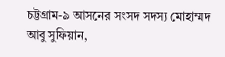চট্টগ্রাম-৯ আসনের সংসদ সদস্য মোহাম্মদ আবু সুফিয়ান,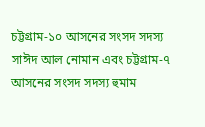চট্টগ্রাম-১০ আসনের সংসদ সদস্য সাঈদ আল নোমান এবং চট্টগ্রাম-৭ আসনের সংসদ সদস্য হুমাম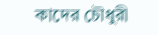কাদের চৌধুরী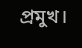প্রমুখ।